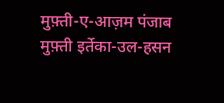मुफ़्ती-ए-आज़म पंजाब मुफ़्ती इर्तेका-उल-हसन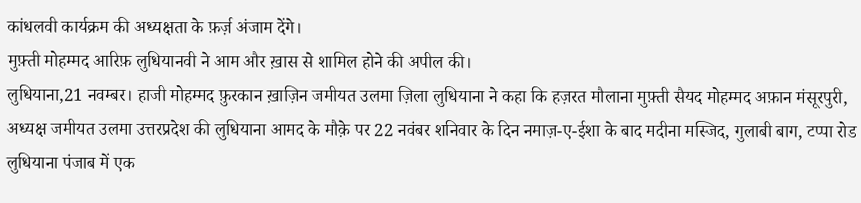कांधलवी कार्यक्रम की अध्यक्षता के फ़र्ज़ अंजाम देंगे।
मुफ़्ती मोहम्मद आरिफ़ लुधियानवी ने आम और ख़ास से शामिल होने की अपील की।
लुधियाना,21 नवम्बर। हाजी मोहम्मद फ़ुरकान ख़ाज़िन जमीयत उलमा ज़िला लुधियाना ने कहा कि हज़रत मौलाना मुफ़्ती सैयद मोहम्मद अफ़ान मंसूरपुरी, अध्यक्ष जमीयत उलमा उत्तरप्रदेश की लुधियाना आमद के मौक़े पर 22 नवंबर शनिवार के दिन नमाज़-ए-ईशा के बाद मदीना मस्जिद, गुलाबी बाग, टप्पा रोड लुधियाना पंजाब में एक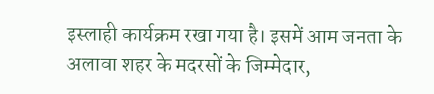इस्लाही कार्यक्रम रखा गया है। इसमें आम जनता के अलावा शहर के मदरसों के जिम्मेदार,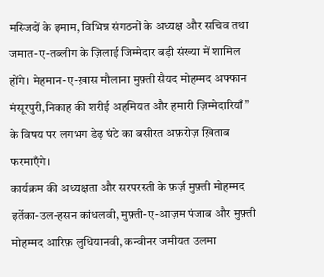मस्जिदों के इमाम, विभिन्न संगठनों के अध्यक्ष और सचिव तथा जमात-ए-तब्लीग के ज़िलाई जिम्मेदार बड़ी संख्या में शामिल होंगे। मेहमान-ए-ख़ास मौलाना मुफ़्ती सैयद मोहम्मद अफ्फान मंसूरपुरी,निकाह की शरीई अहमियत और हमारी ज़िम्मेदारियाँ” के विषय पर लगभग डेढ़ घंटे का बसीरत अफ़रोज़ ख़िताब फरमाएँगे।
कार्यक्रम की अध्यक्षता और सरपरस्ती के फ़र्ज़ मुफ़्ती मोहम्मद इर्तेका-उल-हसन कांधलवी, मुफ़्ती-ए-आज़म पंजाब और मुफ़्ती मोहम्मद आरिफ़ लुधियानवी, कन्वीनर जमीयत उलमा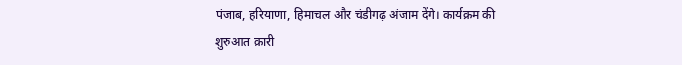पंजाब, हरियाणा, हिमाचल और चंडीगढ़ अंजाम देंगे। कार्यक्रम की शुरुआत क़ारी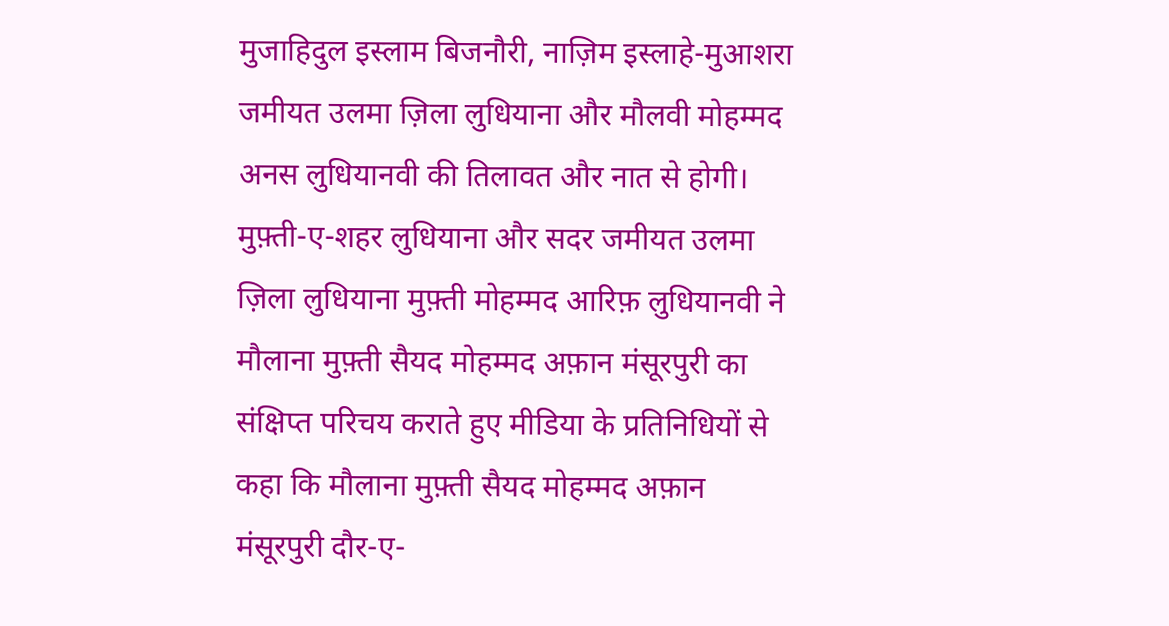मुजाहिदुल इस्लाम बिजनौरी, नाज़िम इस्लाहे-मुआशरा जमीयत उलमा ज़िला लुधियाना और मौलवी मोहम्मद अनस लुधियानवी की तिलावत और नात से होगी।
मुफ़्ती-ए-शहर लुधियाना और सदर जमीयत उलमा ज़िला लुधियाना मुफ़्ती मोहम्मद आरिफ़ लुधियानवी ने मौलाना मुफ़्ती सैयद मोहम्मद अफ़ान मंसूरपुरी का संक्षिप्त परिचय कराते हुए मीडिया के प्रतिनिधियों से कहा कि मौलाना मुफ़्ती सैयद मोहम्मद अफ़ान मंसूरपुरी दौर-ए-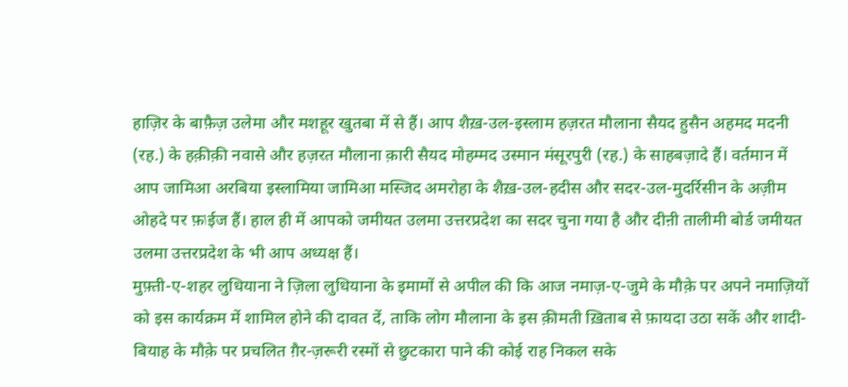हाज़िर के बाफ़ैज़ उलेमा और मशहूर खुतबा में से हैं। आप शैख़-उल-इस्लाम हज़रत मौलाना सैयद हुसैन अहमद मदनी (रह.) के हक़ीक़ी नवासे और हज़रत मौलाना क़ारी सैयद मोहम्मद उस्मान मंसूरपुरी (रह.) के साहबज़ादे हैं। वर्तमान में आप जामिआ अरबिया इस्लामिया जामिआ मस्जिद अमरोहा के शैख़-उल-हदीस और सदर-उल-मुदर्रिसीन के अज़ीम ओहदे पर फ़اईज हैं। हाल ही में आपको जमीयत उलमा उत्तरप्रदेश का सदर चुना गया है और दीऩी तालीमी बोर्ड जमीयत उलमा उत्तरप्रदेश के भी आप अध्यक्ष हैं।
मुफ़्ती-ए-शहर लुधियाना ने ज़िला लुधियाना के इमामों से अपील की कि आज नमाज़-ए-जुमे के मौक़े पर अपने नमाज़ियों को इस कार्यक्रम में शामिल होने की दावत दें, ताकि लोग मौलाना के इस क़ीमती ख़िताब से फ़ायदा उठा सकें और शादी-बियाह के मौक़े पर प्रचलित ग़ैर-ज़रूरी रस्मों से छुटकारा पाने की कोई राह निकल सके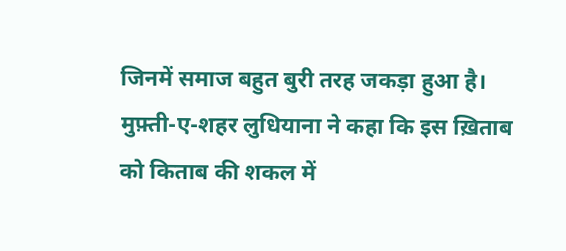जिनमें समाज बहुत बुरी तरह जकड़ा हुआ है। मुफ़्ती-ए-शहर लुधियाना ने कहा कि इस ख़िताब को किताब की शकल में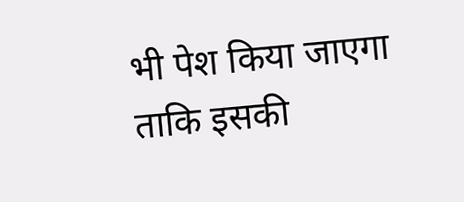भी पेश किया जाएगा ताकि इसकी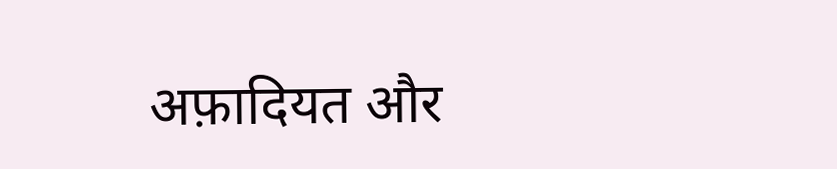अफ़ादियत और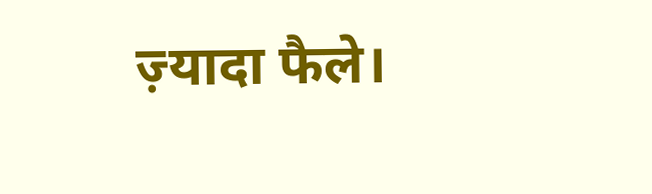ज़्यादा फैले।